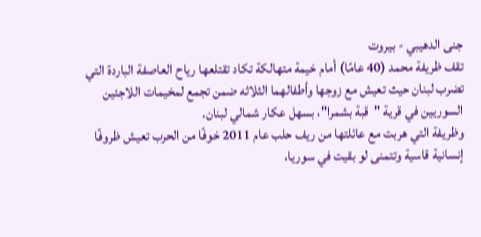جنى الدهيبي - بيروت
تقف ظريفة محمد (40 عامًا) أمام خيمة متهالكة تكاد تقتلعها رياح العاصفة الباردة التي تضرب لبنان حيث تعيش مع زوجها وأطفالهما الثلاثه ضمن تجمع لمخيمات اللاجئين السوريين في قرية "قبة بشمرا"، بسهل عكار شمالي لبنان.
وظريفة التي هربت مع عائلتها من ريف حلب عام 2011 خوفًا من الحرب تعيش ظروفًا إنسانية قاسية وتتمنى لو بقيت في سوريا،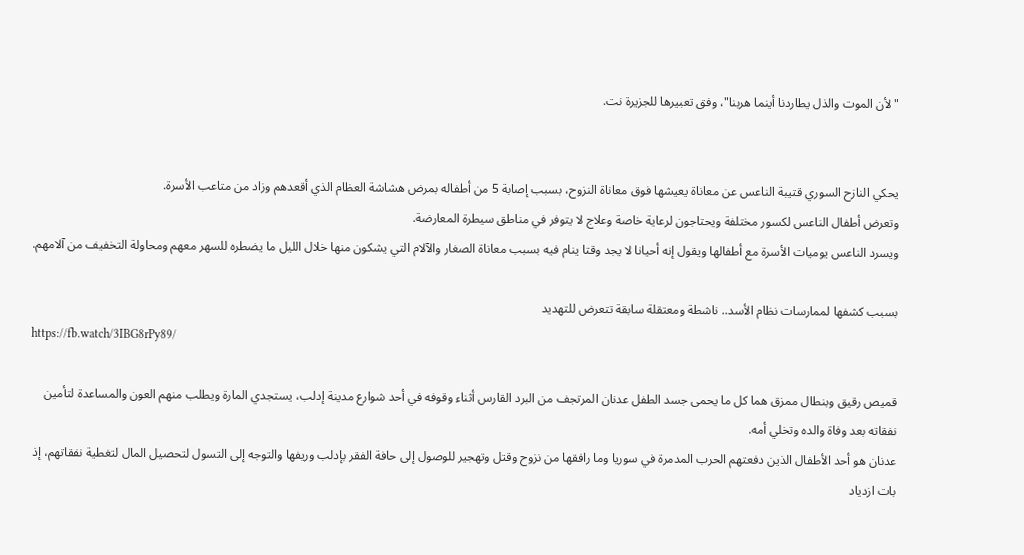"لأن الموت والذل يطاردنا أينما هربنا"، وفق تعبيرها للجزيرة نت.


يحكي النازح السوري قتيبة الناعس عن معاناة يعيشها فوق معاناة النزوح، بسبب إصابة 5 من أطفاله بمرض هشاشة العظام الذي أقعدهم وزاد من متاعب الأسرة.
وتعرض أطفال الناعس لكسور مختلفة ويحتاجون لرعاية خاصة وعلاج لا يتوفر في مناطق سيطرة المعارضة.
ويسرد الناعس يوميات الأسرة مع أطفالها ويقول إنه أحيانا لا يجد وقتا ينام فيه بسبب معاناة الصغار والآلام التي يشكون منها خلال الليل ما يضطره للسهر معهم ومحاولة التخفيف من آلامهم.

بسبب كشفها لممارسات نظام الأسد.. ناشطة ومعتقلة سابقة تتعرض للتهديد
https://fb.watch/3IBG8rPy89/

قميص رقيق وبنطال ممزق هما كل ما يحمى جسد الطفل عدنان المرتجف من البرد القارس أثناء وقوفه في أحد شوارع مدينة إدلب، يستجدي المارة ويطلب منهم العون والمساعدة لتأمين نفقاته بعد وفاة والده وتخلي أمه.
عدنان هو أحد الأطفال الذين دفعتهم الحرب المدمرة في سوريا وما رافقها من نزوح وقتل وتهجير للوصول إلى حافة الفقر بإدلب وريفها والتوجه إلى التسول لتحصيل المال لتغطية نفقاتهم، إذ بات ازدياد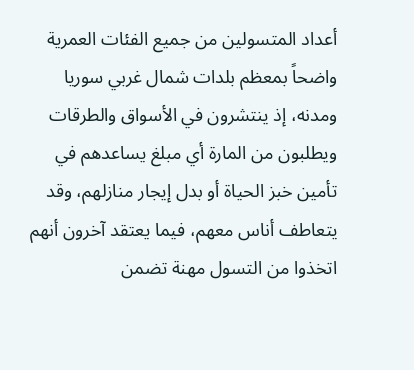أعداد المتسولين من جميع الفئات العمرية واضحاً بمعظم بلدات شمال غربي سوريا ومدنه، إذ ينتشرون في الأسواق والطرقات ويطلبون من المارة أي مبلغ يساعدهم في تأمين خبز الحياة أو بدل إيجار منازلهم، وقد يتعاطف أناس معهم، فيما يعتقد آخرون أنهم اتخذوا من التسول مهنة تضمن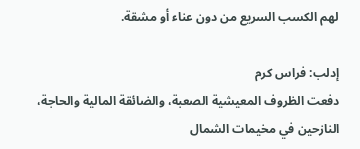لهم الكسب السريع من دون عناء أو مشقة.

إدلب: فراس كرم
دفعت الظروف المعيشية الصعبة، والضائقة المالية والحاجة، النازحين في مخيمات الشمال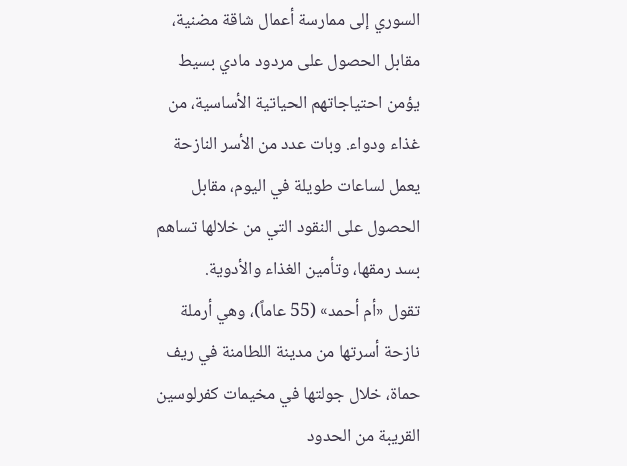السوري إلى ممارسة أعمال شاقة مضنية، مقابل الحصول على مردود مادي بسيط يؤمن احتياجاتهم الحياتية الأساسية، من غذاء ودواء. وبات عدد من الأسر النازحة يعمل لساعات طويلة في اليوم، مقابل الحصول على النقود التي من خلالها تساهم بسد رمقها، وتأمين الغذاء والأدوية.
تقول «أم أحمد» (55 عاماً)، وهي أرملة نازحة أسرتها من مدينة اللطامنة في ريف حماة، خلال جولتها في مخيمات كفرلوسين القريبة من الحدود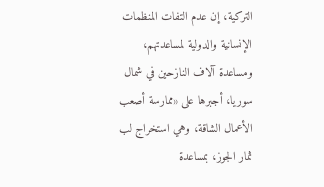التركية، إن عدم التفات المنظمات الإنسانية والدولية لمساعدتهم، ومساعدة آلاف النازحين في شمال سوريا، أجبرها على «ممارسة أصعب الأعمال الشاقة، وهي استخراج لب ثمار الجوز، بمساعدة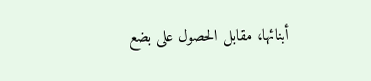أبنائها، مقابل الحصول على بضع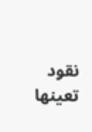نقود تعينها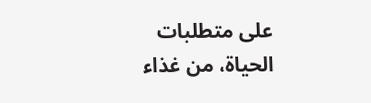على متطلبات الحياة، من غذاء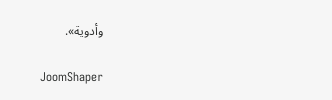وأدوية».

JoomShaper